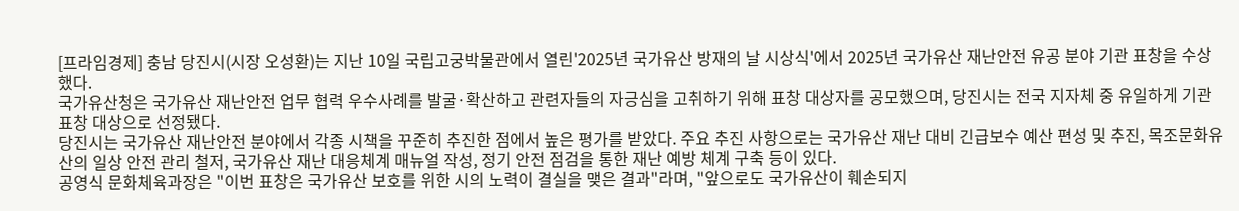[프라임경제] 충남 당진시(시장 오성환)는 지난 10일 국립고궁박물관에서 열린'2025년 국가유산 방재의 날 시상식'에서 2025년 국가유산 재난안전 유공 분야 기관 표창을 수상했다.
국가유산청은 국가유산 재난안전 업무 협력 우수사례를 발굴·확산하고 관련자들의 자긍심을 고취하기 위해 표창 대상자를 공모했으며, 당진시는 전국 지자체 중 유일하게 기관 표창 대상으로 선정됐다.
당진시는 국가유산 재난안전 분야에서 각종 시책을 꾸준히 추진한 점에서 높은 평가를 받았다. 주요 추진 사항으로는 국가유산 재난 대비 긴급보수 예산 편성 및 추진, 목조문화유산의 일상 안전 관리 철저, 국가유산 재난 대응체계 매뉴얼 작성, 정기 안전 점검을 통한 재난 예방 체계 구축 등이 있다.
공영식 문화체육과장은 "이번 표창은 국가유산 보호를 위한 시의 노력이 결실을 맺은 결과"라며, "앞으로도 국가유산이 훼손되지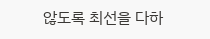않도록 최선을 다하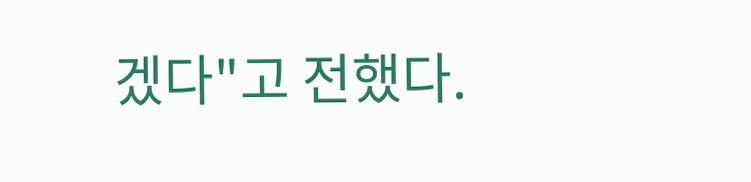겠다"고 전했다.